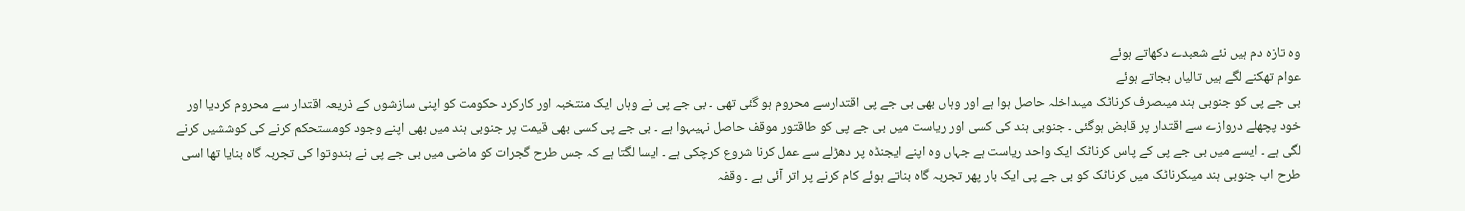وہ تازہ دم ہیں نئے شعبدے دکھاتے ہوئے
عوام تھکنے لگے ہیں تالیاں بجاتے ہوئے
بی جے پی کو جنوبی ہند میںصرف کرناٹک میںداخلہ حاصل ہوا ہے اور وہاں بھی بی جے پی اقتدارسے محروم ہو گئی تھی ۔ بی جے پی نے وہاں ایک منتخبہ اور کارکرد حکومت کو اپنی سازشوں کے ذریعہ اقتدار سے محروم کردیا اور خود پچھلے دروازے سے اقتدار پر قابض ہوگئی ۔ جنوبی ہند کی کسی اور ریاست میں بی جے پی کو طاقتور موقف حاصل نہیںہوا ہے ۔ بی جے پی کسی بھی قیمت پر جنوبی ہند میں بھی اپنے وجود کومستحکم کرنے کی کوششیں کرنے لگی ہے ۔ ایسے میں بی جے پی کے پاس کرناٹک ایک واحد ریاست ہے جہاں وہ اپنے ایجنڈہ پر دھڑلے سے عمل کرنا شروع کرچکی ہے ۔ ایسا لگتا ہے کہ جس طرح گجرات کو ماضی میں بی جے پی نے ہندوتوا کی تجربہ گاہ بنایا تھا اسی طرح اب جنوبی ہند میںکرناٹک میں کرناٹک کو بی جے پی ایک بار پھر تجربہ گاہ بناتے ہوئے کام کرنے پر اتر آئی ہے ۔ وقفہ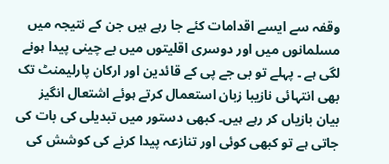وقفہ سے ایسے اقدامات کئے جا رہے ہیں جن کے نتیجہ میں مسلمانوں میں اور دوسری اقلیتوں میں بے چینی پیدا ہونے لگی ہے ۔ پہلے تو بی جے پی کے قائدین اور ارکان پارلیمنٹ تک بھی انتہائی نازیبا زبان استعمال کرتے ہوئے اشتعال انگیز بیان بازیاں کر رہے ہیں۔ کبھی دستور میں تبدیلی کی بات کی جاتی ہے تو کبھی کوئی اور تنازعہ پیدا کرنے کی کوشش کی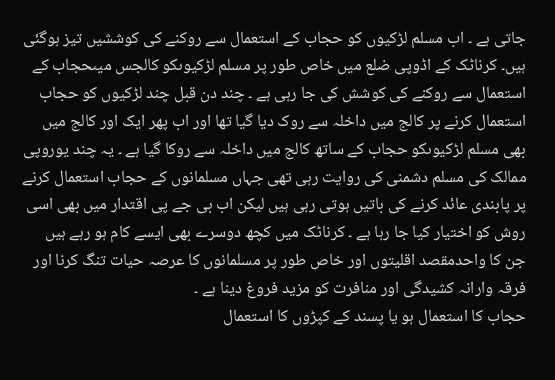جاتی ہے ۔ اب مسلم لڑکیوں کو حجاب کے استعمال سے روکنے کی کوششیں تیز ہوگئی ہیں۔ کرناٹک کے اڈوپی ضلع میں خاص طور پر مسلم لڑکیوںکو کالجس میںحجاب کے استعمال سے روکنے کی کوشش کی جا رہی ہے ۔ چند دن قبل چند لڑکیوں کو حجاب استعمال کرنے پر کالج میں داخلہ سے روک دیا گیا تھا اور اب پھر ایک اور کالج میں بھی مسلم لڑکیوںکو حجاب کے ساتھ کالج میں داخلہ سے روکا گیا ہے ۔ یہ چند یوروپی ممالک کی مسلم دشمنی کی روایت رہی تھی جہاں مسلمانوں کے حجاب استعمال کرنے پر پابندی عائد کرنے کی باتیں ہوتی رہی ہیں لیکن اب بی جے پی اقتدار میں بھی اسی روش کو اختیار کیا جا رہا ہے ۔ کرناٹک میں کچھ دوسرے بھی ایسے کام ہو رہے ہیں جن کا واحدمقصد اقلیتوں اور خاص طور پر مسلمانوں کا عرصہ حیات تنگ کرنا اور فرقہ وارانہ کشیدگی اور منافرت کو مزید فروغ دینا ہے ۔
حجاب کا استعمال ہو یا پسند کے کپڑوں کا استعمال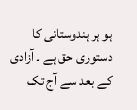ہو ہر ہندوستانی کا دستوری حق ہے ۔ آزادی کے بعد سے آج تک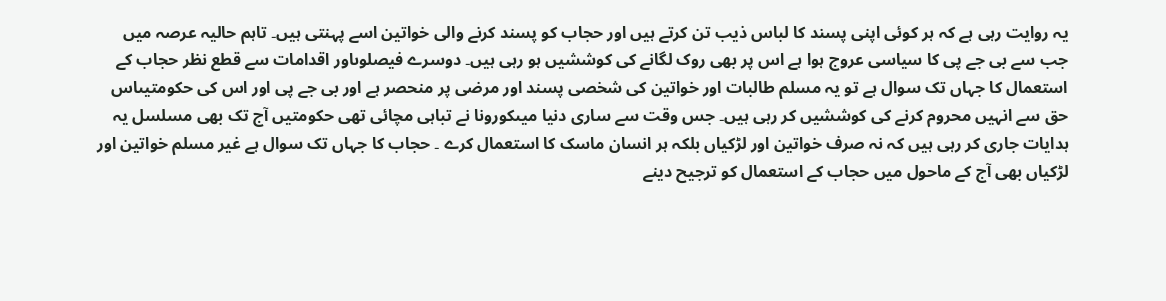یہ روایت رہی ہے کہ ہر کوئی اپنی پسند کا لباس ذیب تن کرتے ہیں اور حجاب کو پسند کرنے والی خواتین اسے پہنتی ہیں۔ تاہم حالیہ عرصہ میں جب سے بی جے پی کا سیاسی عروج ہوا ہے اس پر بھی روک لگانے کی کوششیں ہو رہی ہیں۔ دوسرے فیصلوںاور اقدامات سے قطع نظر حجاب کے استعمال کا جہاں تک سوال ہے تو یہ مسلم طالبات اور خواتین کی شخصی پسند اور مرضی پر منحصر ہے اور بی جے پی اور اس کی حکومتیںاس حق سے انہیں محروم کرنے کی کوششیں کر رہی ہیں۔ جس وقت سے ساری دنیا میںکورونا نے تباہی مچائی تھی حکومتیں آج تک بھی مسلسل یہ ہدایات جاری کر رہی ہیں کہ نہ صرف خواتین اور لڑکیاں بلکہ ہر انسان ماسک کا استعمال کرے ۔ حجاب کا جہاں تک سوال ہے غیر مسلم خواتین اور لڑکیاں بھی آج کے ماحول میں حجاب کے استعمال کو ترجیح دینے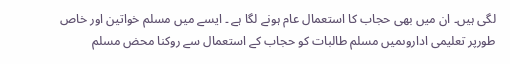لگی ہیں۔ ان میں بھی حجاب کا استعمال عام ہونے لگا ہے ۔ ایسے میں مسلم خواتین اور خاص طورپر تعلیمی اداروںمیں مسلم طالبات کو حجاب کے استعمال سے روکنا محض مسلم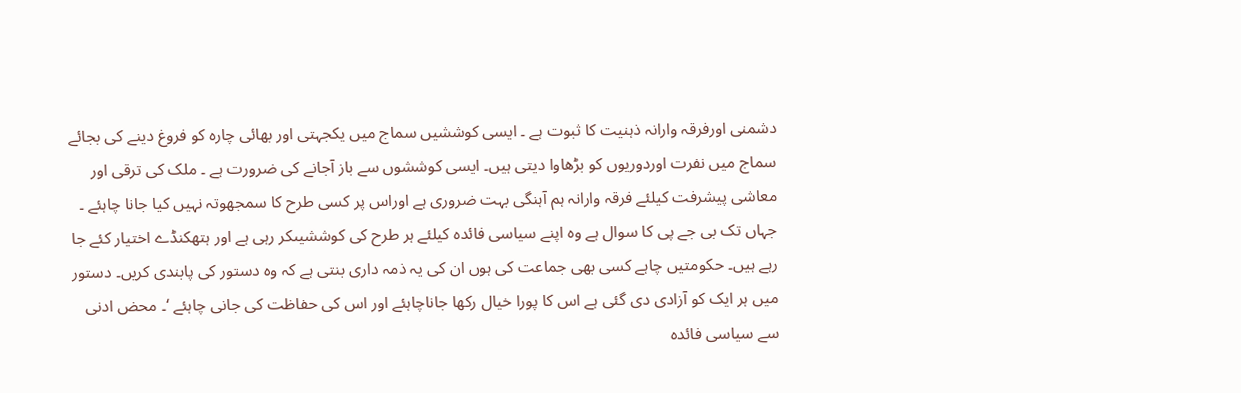دشمنی اورفرقہ وارانہ ذہنیت کا ثبوت ہے ۔ ایسی کوششیں سماج میں یکجہتی اور بھائی چارہ کو فروغ دینے کی بجائے سماج میں نفرت اوردوریوں کو بڑھاوا دیتی ہیں۔ ایسی کوششوں سے باز آجانے کی ضرورت ہے ۔ ملک کی ترقی اور معاشی پیشرفت کیلئے فرقہ وارانہ ہم آہنگی بہت ضروری ہے اوراس پر کسی طرح کا سمجھوتہ نہیں کیا جانا چاہئے ۔
جہاں تک بی جے پی کا سوال ہے وہ اپنے سیاسی فائدہ کیلئے ہر طرح کی کوششیںکر رہی ہے اور ہتھکنڈے اختیار کئے جا رہے ہیں۔ حکومتیں چاہے کسی بھی جماعت کی ہوں ان کی یہ ذمہ داری بنتی ہے کہ وہ دستور کی پابندی کریں۔ دستور میں ہر ایک کو آزادی دی گئی ہے اس کا پورا خیال رکھا جاناچاہئے اور اس کی حفاظت کی جانی چاہئے ‘۔ محض ادنی سے سیاسی فائدہ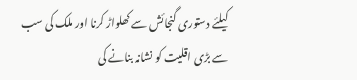کیلئے دستوری گنجائش سے کھلواڑ کرنا اور ملک کی سب سے بڑی اقلیت کو نشانہ بنانے کی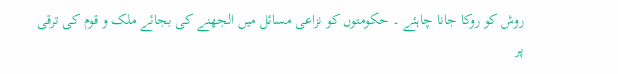روش کو روکا جانا چاہئے ۔ حکومتوں کو نزاعی مسائل میں الجھنے کی بجائے ملک و قوم کی ترقی پر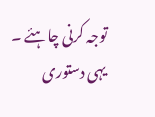توجہ کرنی چاہئے ۔ یہی دستوری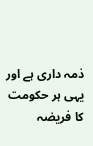ذمہ داری ہے اور یہی ہر حکومت کا فریضہ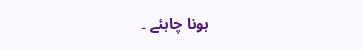ہونا چاہئے ۔